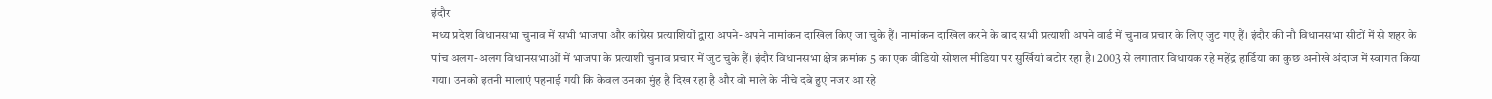इंदौर
मध्य प्रदेश विधानसभा चुनाव में सभी भाजपा और कांग्रेस प्रत्याशियों द्वारा अपने-अपने नामांकन दाखिल किए जा चुके हैं। नामांकन दाखिल करने के बाद सभी प्रत्याशी अपने वार्ड में चुनाव प्रचार के लिए जुट गए हैं। इंदौर की नौ विधानसभा सीटों में से शहर के पांच अलग-अलग विधानसभाओं में भाजपा के प्रत्याशी चुनाव प्रचार में जुट चुके हैं। इंदौर विधानसभा क्षेत्र क्रमांक 5 का एक वीडियो सोशल मीडिया पर सुर्खियां बटोर रहा है। 2003 से लगातार विधायक रहे महेंद्र हार्डिया का कुछ अनोखे अंदाज में स्वागत किया गया। उनको इतनी मालाएं पहनाई गयी कि केवल उनका मुंह है दिख रहा है और वो माले के नीचे दबे हुए नजर आ रहे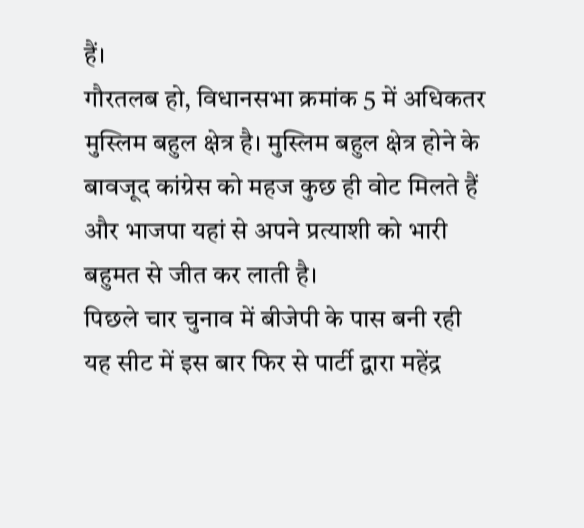हैं।
गौरतलब हो, विधानसभा क्रमांक 5 में अधिकतर मुस्लिम बहुल क्षेत्र है। मुस्लिम बहुल क्षेत्र होने के बावजूद कांग्रेस को महज कुछ ही वोट मिलते हैं और भाजपा यहां से अपने प्रत्याशी को भारी बहुमत से जीत कर लाती है।
पिछले चार चुनाव में बीजेपी के पास बनी रही यह सीट में इस बार फिर से पार्टी द्वारा महेंद्र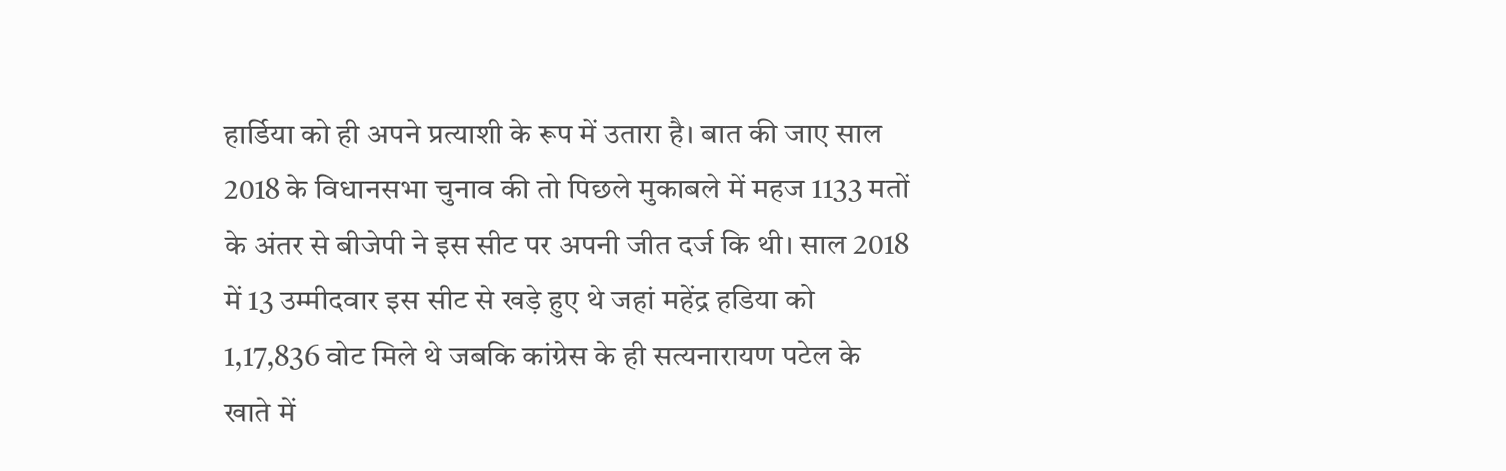हार्डिया को ही अपने प्रत्याशी के रूप में उतारा है। बात की जाए साल 2018 के विधानसभा चुनाव की तो पिछले मुकाबले में महज 1133 मतों के अंतर से बीजेपी ने इस सीट पर अपनी जीत दर्ज कि थी। साल 2018 में 13 उम्मीदवार इस सीट से खड़े हुए थे जहां महेंद्र हडिया को 1,17,836 वोट मिले थे जबकि कांग्रेस के ही सत्यनारायण पटेल के खाते में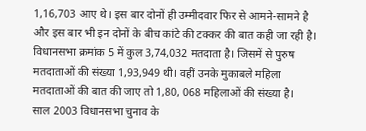1,16,703 आए थे। इस बार दोनों ही उम्मीदवार फिर से आमने-सामने है और इस बार भी इन दोनों के बीच कांटे की टक्कर की बात कही जा रही है।
विधानसभा क्रमांक 5 में कुल 3,74,032 मतदाता है। जिसमें से पुरुष मतदाताओं की संख्या 1,93,949 थी। वहीं उनके मुकाबले महिला मतदाताओं की बात की जाए तो 1,80, 068 महिलाओं की संख्या है।
साल 2003 विधानसभा चुनाव के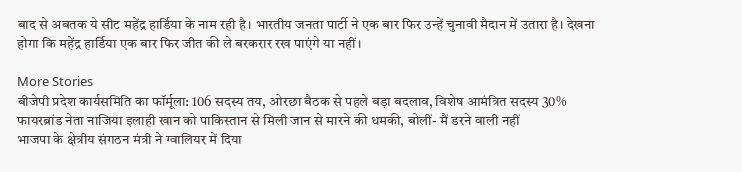बाद से अबतक ये सीट महेंद्र हार्डिया के नाम रही है। भारतीय जनता पार्टी ने एक बार फिर उन्हें चुनावी मैदान में उतारा है। देखना होगा कि महेंद्र हार्डिया एक बार फिर जीत की ले बरकरार रख पाएंगे या नहीं।

More Stories
बीजेपी प्रदेश कार्यसमिति का फॉर्मूला: 106 सदस्य तय, ओरछा बैठक से पहले बड़ा बदलाव, विशेष आमंत्रित सदस्य 30%
फायरब्रांड नेता नाजिया इलाही खान को पाकिस्तान से मिली जान से मारने की धमकी, बोलीं- मैं डरने वाली नहीं
भाजपा के क्षेत्रीय संगठन मंत्री ने ग्वालियर में दिया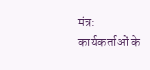मंत्र: कार्यकर्ताओं के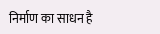निर्माण का साधन है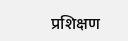प्रशिक्षण